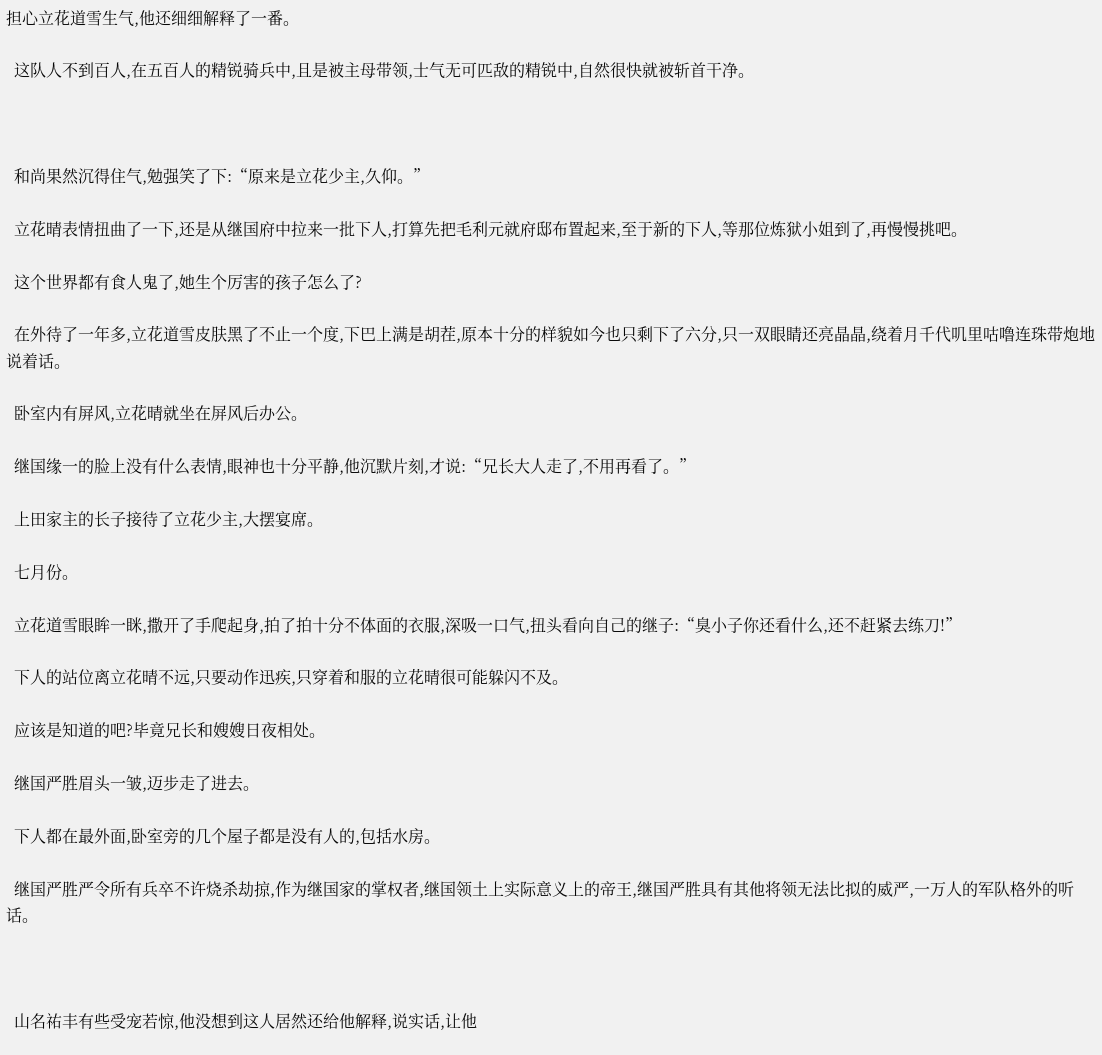担心立花道雪生气,他还细细解释了一番。

  这队人不到百人,在五百人的精锐骑兵中,且是被主母带领,士气无可匹敌的精锐中,自然很快就被斩首干净。



  和尚果然沉得住气,勉强笑了下:“原来是立花少主,久仰。”

  立花晴表情扭曲了一下,还是从继国府中拉来一批下人,打算先把毛利元就府邸布置起来,至于新的下人,等那位炼狱小姐到了,再慢慢挑吧。

  这个世界都有食人鬼了,她生个厉害的孩子怎么了?

  在外待了一年多,立花道雪皮肤黑了不止一个度,下巴上满是胡茬,原本十分的样貌如今也只剩下了六分,只一双眼睛还亮晶晶,绕着月千代叽里咕噜连珠带炮地说着话。

  卧室内有屏风,立花晴就坐在屏风后办公。

  继国缘一的脸上没有什么表情,眼神也十分平静,他沉默片刻,才说:“兄长大人走了,不用再看了。”

  上田家主的长子接待了立花少主,大摆宴席。

  七月份。

  立花道雪眼眸一眯,撒开了手爬起身,拍了拍十分不体面的衣服,深吸一口气,扭头看向自己的继子:“臭小子你还看什么,还不赶紧去练刀!”

  下人的站位离立花晴不远,只要动作迅疾,只穿着和服的立花晴很可能躲闪不及。

  应该是知道的吧?毕竟兄长和嫂嫂日夜相处。

  继国严胜眉头一皱,迈步走了进去。

  下人都在最外面,卧室旁的几个屋子都是没有人的,包括水房。

  继国严胜严令所有兵卒不许烧杀劫掠,作为继国家的掌权者,继国领土上实际意义上的帝王,继国严胜具有其他将领无法比拟的威严,一万人的军队格外的听话。



  山名祐丰有些受宠若惊,他没想到这人居然还给他解释,说实话,让他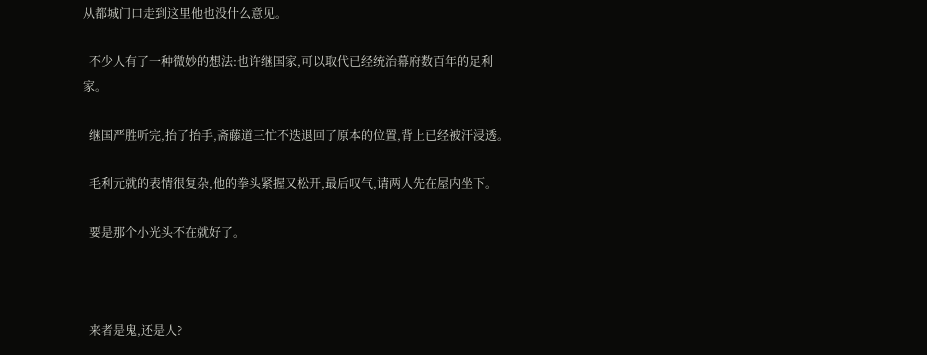从都城门口走到这里他也没什么意见。

  不少人有了一种微妙的想法:也许继国家,可以取代已经统治幕府数百年的足利家。

  继国严胜听完,抬了抬手,斋藤道三忙不迭退回了原本的位置,背上已经被汗浸透。

  毛利元就的表情很复杂,他的拳头紧握又松开,最后叹气,请两人先在屋内坐下。

  要是那个小光头不在就好了。



  来者是鬼,还是人?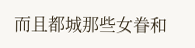而且都城那些女眷和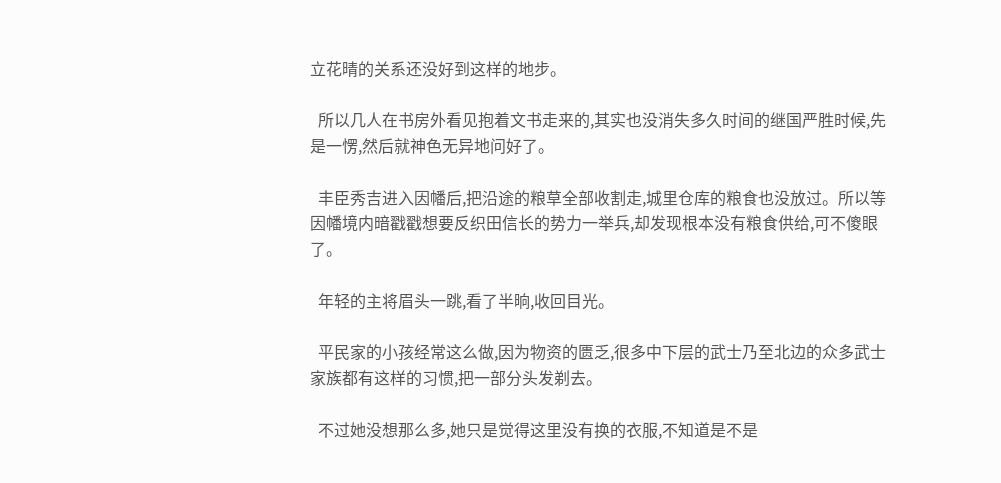立花晴的关系还没好到这样的地步。

  所以几人在书房外看见抱着文书走来的,其实也没消失多久时间的继国严胜时候,先是一愣,然后就神色无异地问好了。

  丰臣秀吉进入因幡后,把沿途的粮草全部收割走,城里仓库的粮食也没放过。所以等因幡境内暗戳戳想要反织田信长的势力一举兵,却发现根本没有粮食供给,可不傻眼了。

  年轻的主将眉头一跳,看了半晌,收回目光。

  平民家的小孩经常这么做,因为物资的匮乏,很多中下层的武士乃至北边的众多武士家族都有这样的习惯,把一部分头发剃去。

  不过她没想那么多,她只是觉得这里没有换的衣服,不知道是不是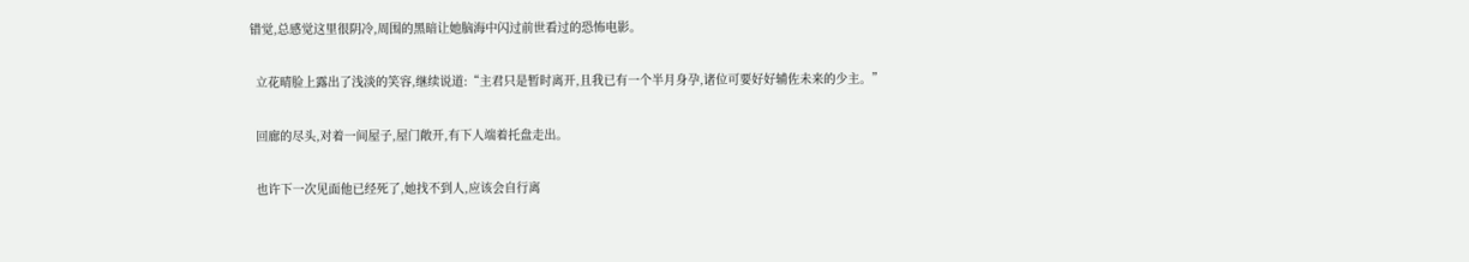错觉,总感觉这里很阴冷,周围的黑暗让她脑海中闪过前世看过的恐怖电影。

  立花晴脸上露出了浅淡的笑容,继续说道:“主君只是暂时离开,且我已有一个半月身孕,诸位可要好好辅佐未来的少主。”

  回廊的尽头,对着一间屋子,屋门敞开,有下人端着托盘走出。

  也许下一次见面他已经死了,她找不到人,应该会自行离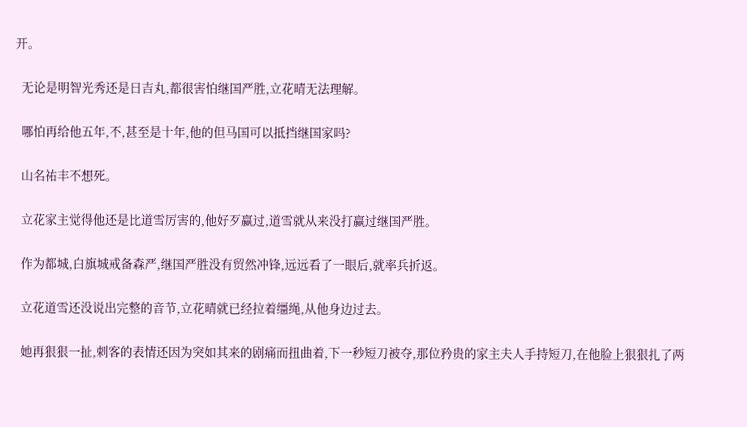开。

  无论是明智光秀还是日吉丸,都很害怕继国严胜,立花晴无法理解。

  哪怕再给他五年,不,甚至是十年,他的但马国可以抵挡继国家吗?

  山名祐丰不想死。

  立花家主觉得他还是比道雪厉害的,他好歹赢过,道雪就从来没打赢过继国严胜。

  作为都城,白旗城戒备森严,继国严胜没有贸然冲锋,远远看了一眼后,就率兵折返。

  立花道雪还没说出完整的音节,立花晴就已经拉着缰绳,从他身边过去。

  她再狠狠一扯,刺客的表情还因为突如其来的剧痛而扭曲着,下一秒短刀被夺,那位矜贵的家主夫人手持短刀,在他脸上狠狠扎了两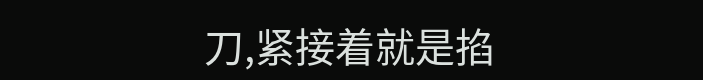刀,紧接着就是掐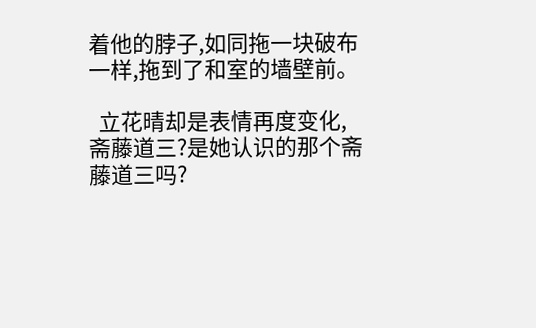着他的脖子,如同拖一块破布一样,拖到了和室的墙壁前。

  立花晴却是表情再度变化,斋藤道三?是她认识的那个斋藤道三吗?